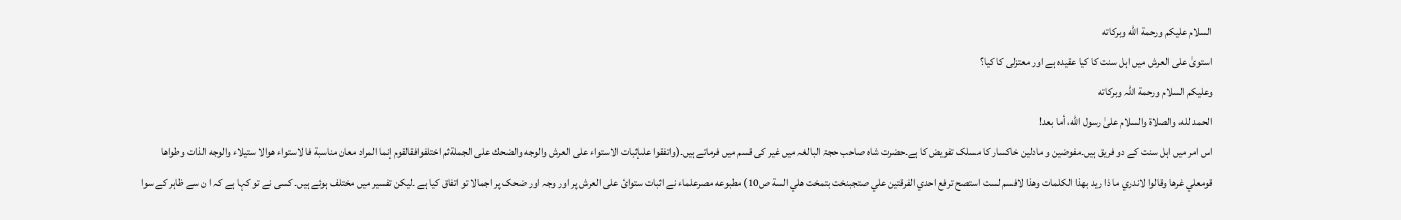السلام عليكم ورحمة الله وبركاته
استویٰ علی العرش میں اہل سنت کا کیا عقیدہ ہے اور معتزلی کا کیا؟
وعلیکم السلام ورحمة اللہ وبرکاته
الحمد لله، والصلاة والسلام علىٰ رسول الله، أما بعد!
اس امر میں اہل سنت کے دو فریق ہیں۔مفوضین و مادلین خاکسار کا مسلک تفویض کا ہے۔حضرت شاہ صاحب حجۃ البالغہ میں غیر کی قسم میں فرماتے ہیں۔(واتفقوا علىإثبات الاستواء على العرش والوجه والضحك على الجملةثم اختلفوافقالقوم إنما المراد معان مناسبة فا لاستواء هوالا ستيلاء والوجه الذات وطواها قومعلي غرها وقالوا لاندري ما ذا ريد بهذا الكلمات وهذا لافسم لست استصح ترفع احدي الفرقتين علي صتجبنخت بتمخت هلي السة ص10) مطبوعه مصرعلماء نے اثبات ستوائ علی العرش پر اور وجہ اور ضحک پر اجمالا تو اتفاق کیا ہے ۔لیکن تفسیر میں مختلف ہوئے ہیں۔ کسی نے تو کہا ہے کہ ا ن سے ظاہر کے سوا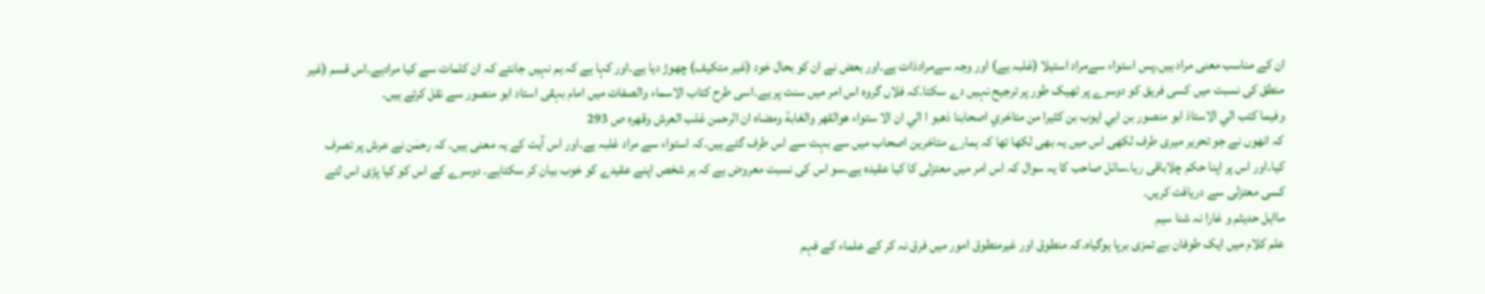ان کے مناسب معنی مراد ہیں۔پس استواء سےمراد استیلا (غلبہ ہے) اور وجہ سےمرادذات ہے۔اور بعض نے ان کو بحال خود (غیر متکیف) چھوڑ دیا ہے۔اور کہا ہے کہ ہم نہیں جانتے کہ ان کلمات سے کیا مرادہے۔اس قسم (غیر منطق کی نسبت میں کسی فریق کو دوسرے پر ٹھیک طور پر ترجیح نہیں دے سکتا۔کہ فلاں گروہ اس امر میں سنت پر ہے۔اسی طرح کتاب الاسماء والصفات میں امام بہقی استاد ابو منصور سے نقل کرتے ہیں۔
وفيما كتب الي الاستاذ ابو منصور بن ابي ايوب بن كثيرا من متاخري اصحابنا ذهبو ا الي ان الا ستواء هوالقهر والغابة ومضاه ان الرحمن غلب العرش وقهره ص 293
کہ انھوں نے جو تحریر میری طرف لکھی اس میں یہ بھی لکھا تھا کہ ہمارے متاخرین اصحاب میں سے بہت سے اس طرف گئے ہیں۔کہ استواء سے مراد غلبہ ہے۔اور اس آیت کے یہ معنی ہیں۔ کہ رحمٰن نے عرش پر تصرف کیا۔اور اس پر اپنا حکم چلاباقی رہا۔سائل صاحب کا یہ سوال کہ اس امر میں معتزلی کا کیا عقیدہ ہے۔سو اس کی نسبت معروض ہے کہ ہر شخص اپنے عقیدے کو خوب بیان کر سکتاہے۔ دوسرے کے اس کو کیا پڑی اس لئے کسی معتزلی سے دریافت کریں۔
مااہل حدیثم و غارا نہ شنا سیم
علم کلام میں ایک طوفان بے تمزی برپا ہوگیاہ۔کہ منطوق اور غیرمنطوق امور میں فرق نہ کر کے علماء کے فہم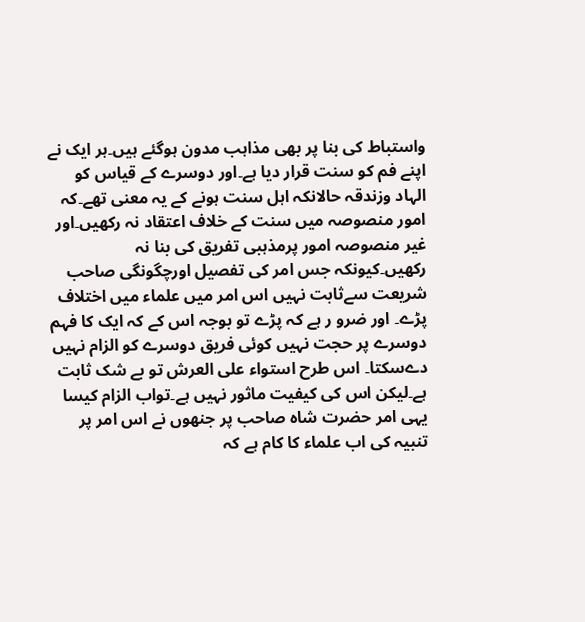واستباط کی بنا پر بھی مذاہب مدون ہوگئے ہیں۔ہر ایک نے اپنے فم کو سنت قرار دیا ہے۔اور دوسرے کے قیاس کو الہاد وزندقہ حالانکہ اہل سنت ہونے کے یہ معنی تھے۔کہ امور منصوصہ میں سنت کے خلاف اعتقاد نہ رکھیں۔اور غیر منصوصہ امور پرمذہبی تفریق کی بنا نہ رکھیں۔کیونکہ جس امر کی تفصیل اورچگونگی صاحب شریعت سےثابت نہیں اس امر میں علماء میں اختلاف پڑے۔ اور ضرو ر ہے کہ پڑے تو بوجہ اس کے کہ ایک کا فہم دوسرے پر حجت نہیں کوئی فریق دوسرے کو الزام نہیں دےسکتا۔ اس طرح استواء علی العرش تو بے شک ثابت ہے۔لیکن اس کی کیفیت ماثور نہیں ہے۔تواب الزام کیسا یہی امر حضرت شاہ صاحب پر جنھوں نے اس امر پر تنبیہ کی اب علماء کا کام ہے کہ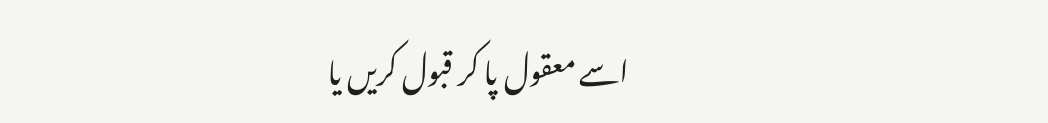اسے معقول پا کر قبول کریں یا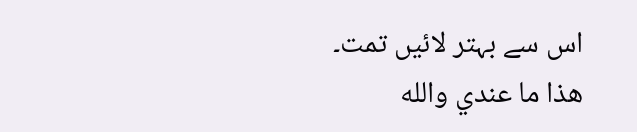اس سے بہتر لائیں تمت۔
ھذا ما عندي والله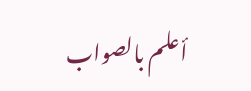أعلم بالصواب